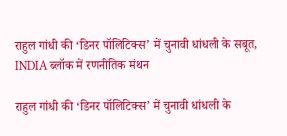राहुल गांधी की ‘डिनर पॉलिटिक्स’ में चुनावी धांधली के सबूत, INDIA ब्लॉक में रणनीतिक मंथन

राहुल गांधी की ‘डिनर पॉलिटिक्स’ में चुनावी धांधली के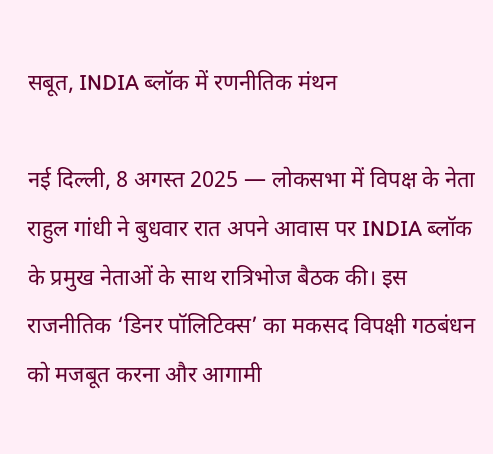सबूत, INDIA ब्लॉक में रणनीतिक मंथन

नई दिल्ली, 8 अगस्त 2025 — लोकसभा में विपक्ष के नेता राहुल गांधी ने बुधवार रात अपने आवास पर INDIA ब्लॉक के प्रमुख नेताओं के साथ रात्रिभोज बैठक की। इस राजनीतिक ‘डिनर पॉलिटिक्स’ का मकसद विपक्षी गठबंधन को मजबूत करना और आगामी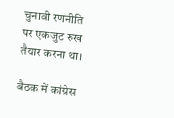चुनावी रणनीति पर एकजुट रुख तैयार करना था।

बैठक में कांग्रेस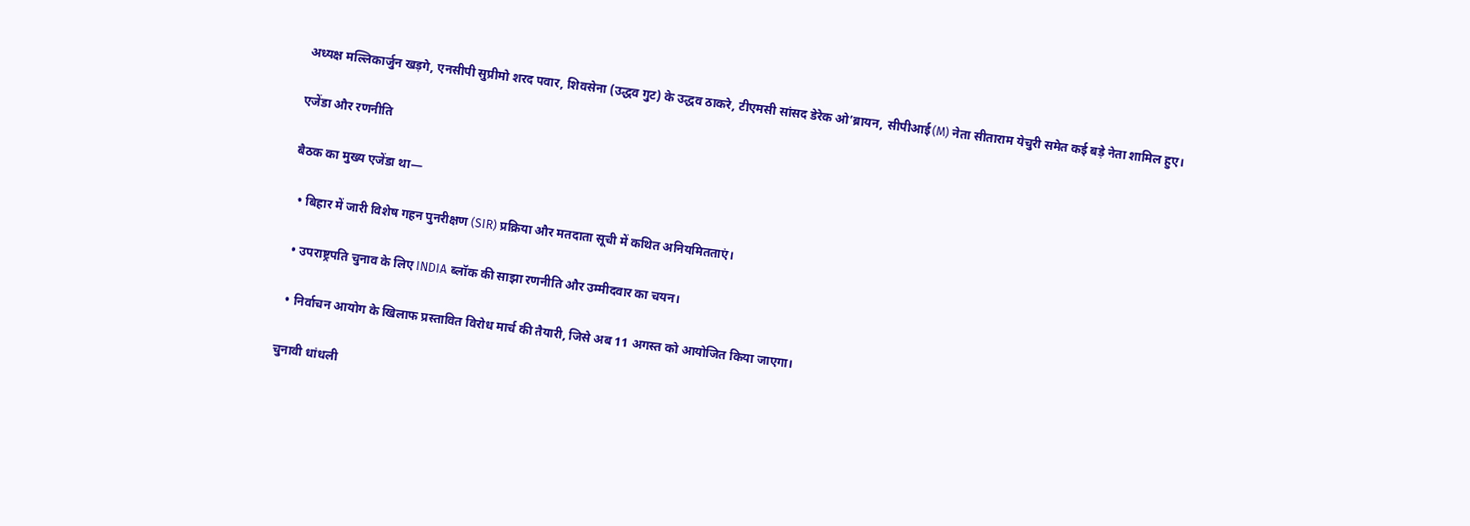अध्यक्ष मल्लिकार्जुन खड़गे, एनसीपी सुप्रीमो शरद पवार, शिवसेना (उद्धव गुट) के उद्धव ठाकरे, टीएमसी सांसद डेरेक ओ’ब्रायन, सीपीआई(M) नेता सीताराम येचुरी समेत कई बड़े नेता शामिल हुए।

एजेंडा और रणनीति

बैठक का मुख्य एजेंडा था—

  • बिहार में जारी विशेष गहन पुनरीक्षण (SIR) प्रक्रिया और मतदाता सूची में कथित अनियमितताएं।

  • उपराष्ट्रपति चुनाव के लिए INDIA ब्लॉक की साझा रणनीति और उम्मीदवार का चयन।

  • निर्वाचन आयोग के खिलाफ प्रस्तावित विरोध मार्च की तैयारी, जिसे अब 11 अगस्त को आयोजित किया जाएगा।

चुनावी धांधली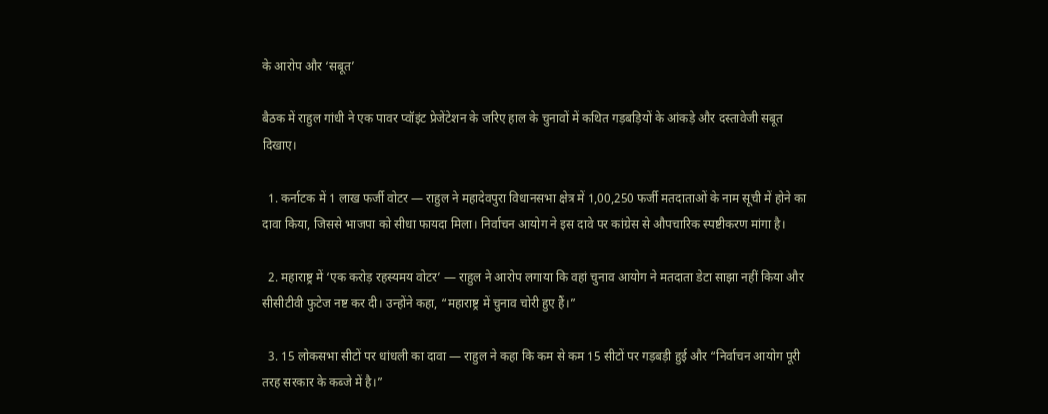के आरोप और ‘सबूत’

बैठक में राहुल गांधी ने एक पावर प्वॉइंट प्रेजेंटेशन के जरिए हाल के चुनावों में कथित गड़बड़ियों के आंकड़े और दस्तावेजी सबूत दिखाए।

  1. कर्नाटक में 1 लाख फर्जी वोटर — राहुल ने महादेवपुरा विधानसभा क्षेत्र में 1,00,250 फर्जी मतदाताओं के नाम सूची में होने का दावा किया, जिससे भाजपा को सीधा फायदा मिला। निर्वाचन आयोग ने इस दावे पर कांग्रेस से औपचारिक स्पष्टीकरण मांगा है।

  2. महाराष्ट्र में ‘एक करोड़ रहस्यमय वोटर’ — राहुल ने आरोप लगाया कि वहां चुनाव आयोग ने मतदाता डेटा साझा नहीं किया और सीसीटीवी फुटेज नष्ट कर दी। उन्होंने कहा, “महाराष्ट्र में चुनाव चोरी हुए हैं।”

  3. 15 लोकसभा सीटों पर धांधली का दावा — राहुल ने कहा कि कम से कम 15 सीटों पर गड़बड़ी हुई और “निर्वाचन आयोग पूरी तरह सरकार के कब्जे में है।”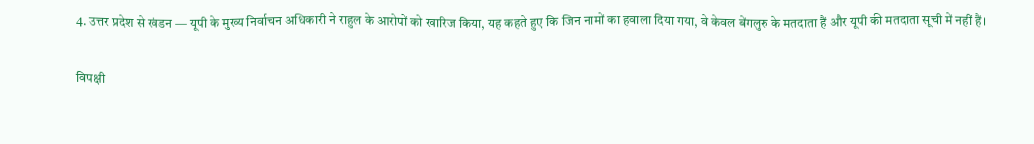4. उत्तर प्रदेश से खंडन — यूपी के मुख्य निर्वाचन अधिकारी ने राहुल के आरोपों को खारिज किया, यह कहते हुए कि जिन नामों का हवाला दिया गया, वे केवल बेंगलुरु के मतदाता हैं और यूपी की मतदाता सूची में नहीं हैं।

विपक्षी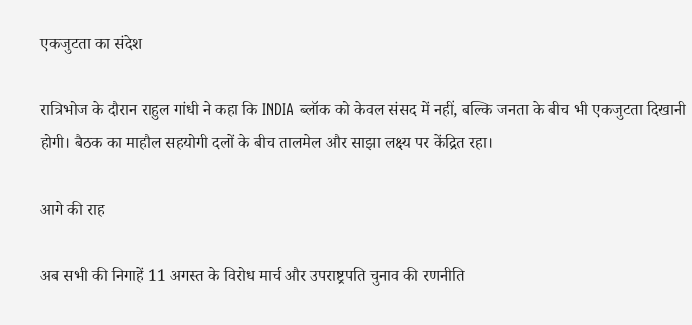एकजुटता का संदेश

रात्रिभोज के दौरान राहुल गांधी ने कहा कि INDIA ब्लॉक को केवल संसद में नहीं, बल्कि जनता के बीच भी एकजुटता दिखानी होगी। बैठक का माहौल सहयोगी दलों के बीच तालमेल और साझा लक्ष्य पर केंद्रित रहा।

आगे की राह

अब सभी की निगाहें 11 अगस्त के विरोध मार्च और उपराष्ट्रपति चुनाव की रणनीति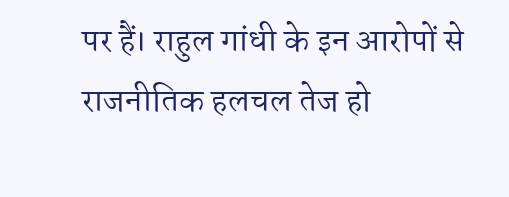पर हैं। राहुल गांधी के इन आरोपों से राजनीतिक हलचल तेज हो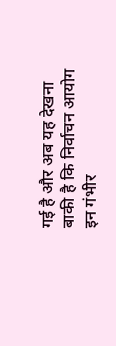गई है और अब यह देखना बाकी है कि निर्वाचन आयोग इन गंभीर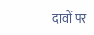दावों पर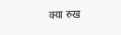क्या रुख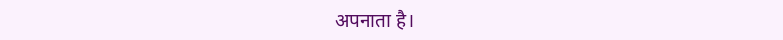अपनाता है।